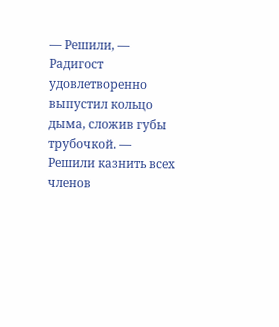— Решили, — Радигост удовлетворенно выпустил кольцо дыма, сложив губы трубочкой. — Решили казнить всех членов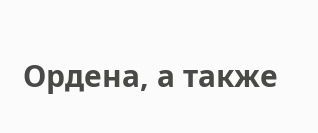Ордена, а также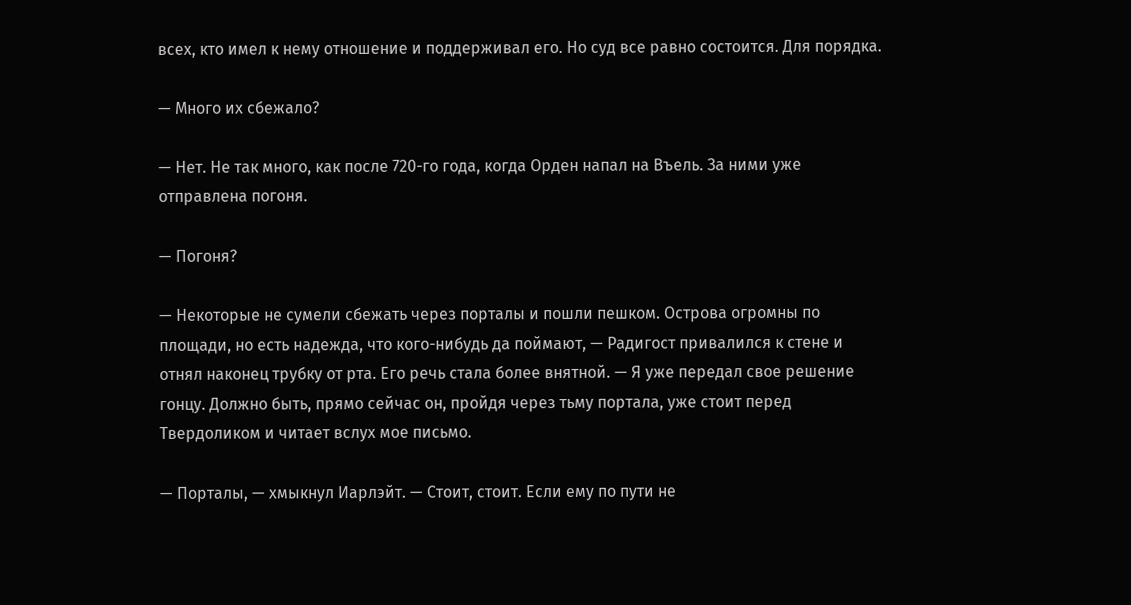всех, кто имел к нему отношение и поддерживал его. Но суд все равно состоится. Для порядка.

— Много их сбежало?

— Нет. Не так много, как после 720-го года, когда Орден напал на Въель. За ними уже отправлена погоня.

— Погоня?

— Некоторые не сумели сбежать через порталы и пошли пешком. Острова огромны по площади, но есть надежда, что кого-нибудь да поймают, — Радигост привалился к стене и отнял наконец трубку от рта. Его речь стала более внятной. — Я уже передал свое решение гонцу. Должно быть, прямо сейчас он, пройдя через тьму портала, уже стоит перед Твердоликом и читает вслух мое письмо.

— Порталы, — хмыкнул Иарлэйт. — Стоит, стоит. Если ему по пути не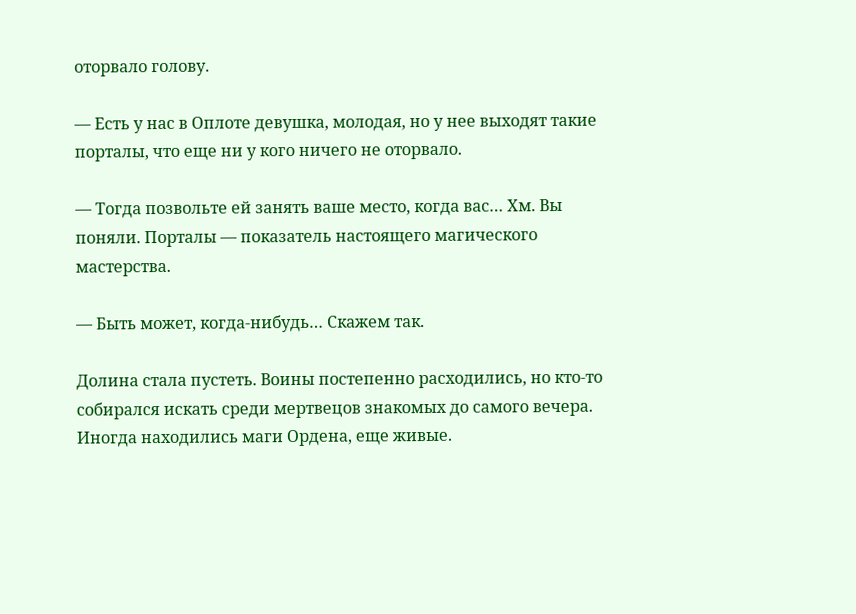оторвало голову.

— Есть у нас в Оплоте девушка, молодая, но у нее выходят такие порталы, что еще ни у кого ничего не оторвало.

— Тогда позвольте ей занять ваше место, когда вас… Хм. Вы поняли. Порталы — показатель настоящего магического мастерства.

— Быть может, когда-нибудь… Скажем так.

Долина стала пустеть. Воины постепенно расходились, но кто-то собирался искать среди мертвецов знакомых до самого вечера. Иногда находились маги Ордена, еще живые.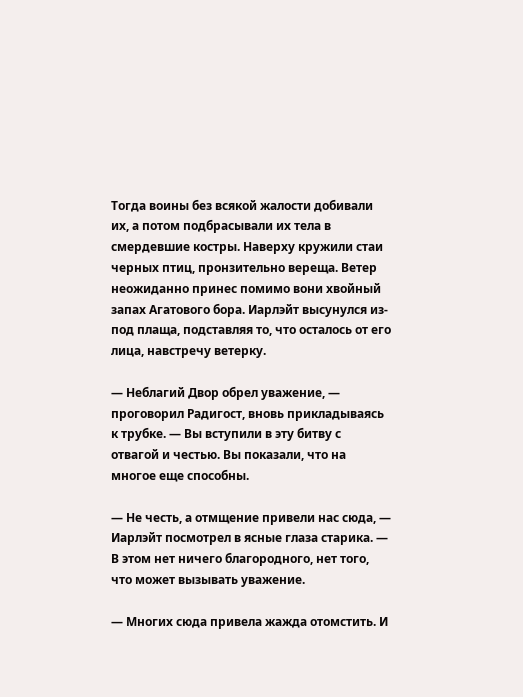Тогда воины без всякой жалости добивали их, а потом подбрасывали их тела в смердевшие костры. Наверху кружили стаи черных птиц, пронзительно вереща. Ветер неожиданно принес помимо вони хвойный запах Агатового бора. Иарлэйт высунулся из-под плаща, подставляя то, что осталось от его лица, навстречу ветерку.

— Неблагий Двор обрел уважение, — проговорил Радигост, вновь прикладываясь к трубке. — Вы вступили в эту битву с отвагой и честью. Вы показали, что на многое еще способны.

— Не честь, а отмщение привели нас сюда, — Иарлэйт посмотрел в ясные глаза старика. — В этом нет ничего благородного, нет того, что может вызывать уважение.

— Многих сюда привела жажда отомстить. И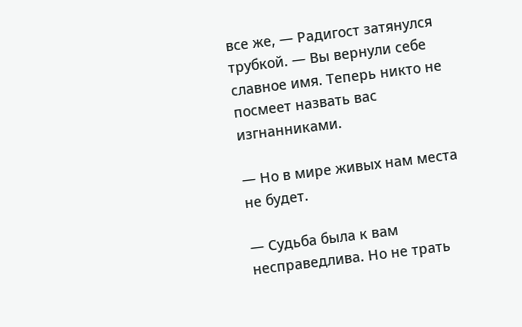все же, — Радигост затянулся трубкой. — Вы вернули себе славное имя. Теперь никто не посмеет назвать вас изгнанниками.

— Но в мире живых нам места не будет.

— Судьба была к вам несправедлива. Но не трать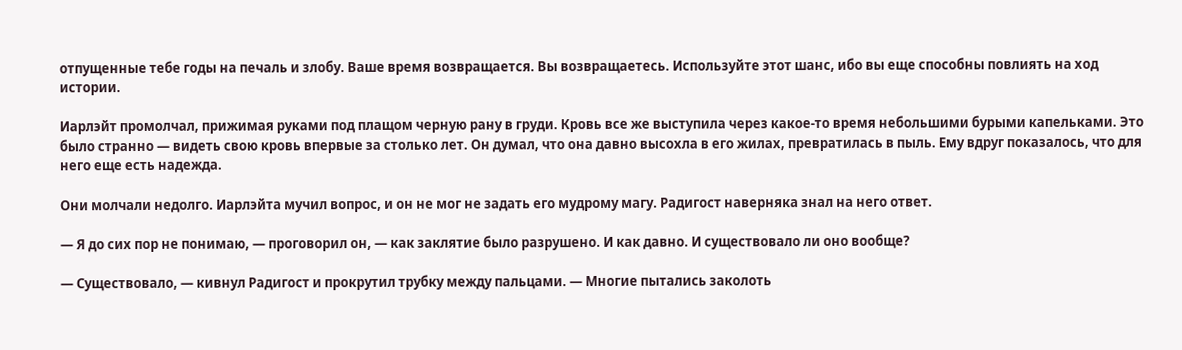отпущенные тебе годы на печаль и злобу. Ваше время возвращается. Вы возвращаетесь. Используйте этот шанс, ибо вы еще способны повлиять на ход истории.

Иарлэйт промолчал, прижимая руками под плащом черную рану в груди. Кровь все же выступила через какое-то время небольшими бурыми капельками. Это было странно — видеть свою кровь впервые за столько лет. Он думал, что она давно высохла в его жилах, превратилась в пыль. Ему вдруг показалось, что для него еще есть надежда.

Они молчали недолго. Иарлэйта мучил вопрос, и он не мог не задать его мудрому магу. Радигост наверняка знал на него ответ.

— Я до сих пор не понимаю, — проговорил он, — как заклятие было разрушено. И как давно. И существовало ли оно вообще?

— Существовало, — кивнул Радигост и прокрутил трубку между пальцами. — Многие пытались заколоть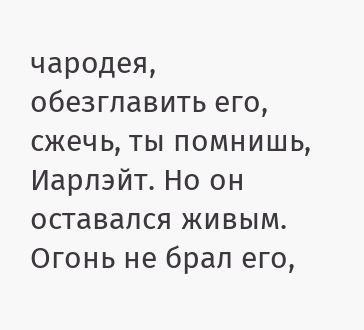чародея, обезглавить его, сжечь, ты помнишь, Иарлэйт. Но он оставался живым. Огонь не брал его,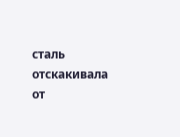сталь отскакивала от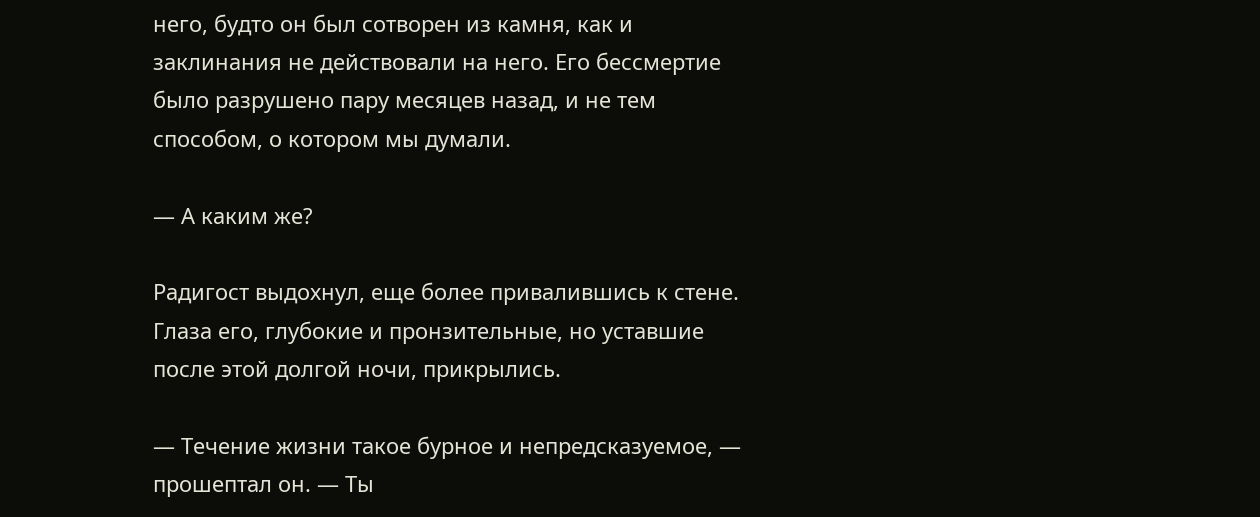него, будто он был сотворен из камня, как и заклинания не действовали на него. Его бессмертие было разрушено пару месяцев назад, и не тем способом, о котором мы думали.

— А каким же?

Радигост выдохнул, еще более привалившись к стене. Глаза его, глубокие и пронзительные, но уставшие после этой долгой ночи, прикрылись.

— Течение жизни такое бурное и непредсказуемое, — прошептал он. — Ты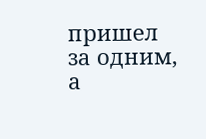пришел за одним, а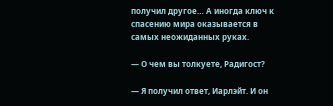получил другое… А иногда ключ к спасению мира оказывается в самых неожиданных руках.

— О чем вы толкуете, Радигост?

— Я получил ответ, Иарлэйт. И он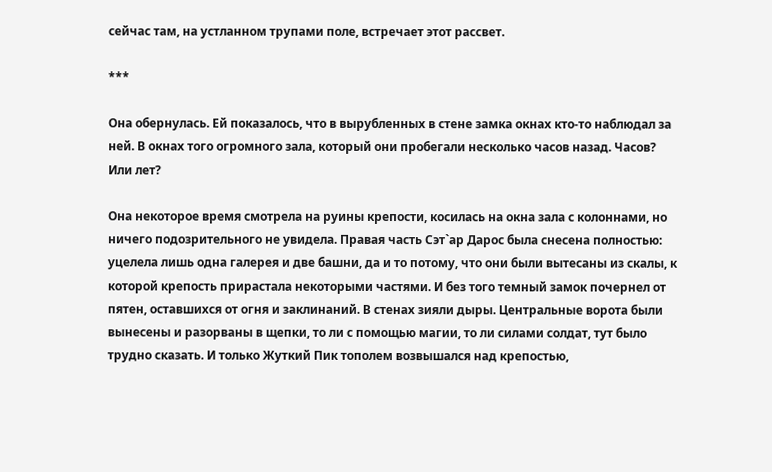сейчас там, на устланном трупами поле, встречает этот рассвет.

***

Она обернулась. Ей показалось, что в вырубленных в стене замка окнах кто-то наблюдал за ней. В окнах того огромного зала, который они пробегали несколько часов назад. Часов? Или лет?

Она некоторое время смотрела на руины крепости, косилась на окна зала с колоннами, но ничего подозрительного не увидела. Правая часть Сэт`ар Дарос была снесена полностью: уцелела лишь одна галерея и две башни, да и то потому, что они были вытесаны из скалы, к которой крепость прирастала некоторыми частями. И без того темный замок почернел от пятен, оставшихся от огня и заклинаний. В стенах зияли дыры. Центральные ворота были вынесены и разорваны в щепки, то ли с помощью магии, то ли силами солдат, тут было трудно сказать. И только Жуткий Пик тополем возвышался над крепостью,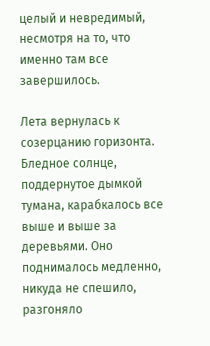целый и невредимый, несмотря на то, что именно там все завершилось.

Лета вернулась к созерцанию горизонта. Бледное солнце, поддернутое дымкой тумана, карабкалось все выше и выше за деревьями. Оно поднималось медленно, никуда не спешило, разгоняло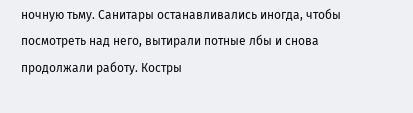ночную тьму. Санитары останавливались иногда, чтобы посмотреть над него, вытирали потные лбы и снова продолжали работу. Костры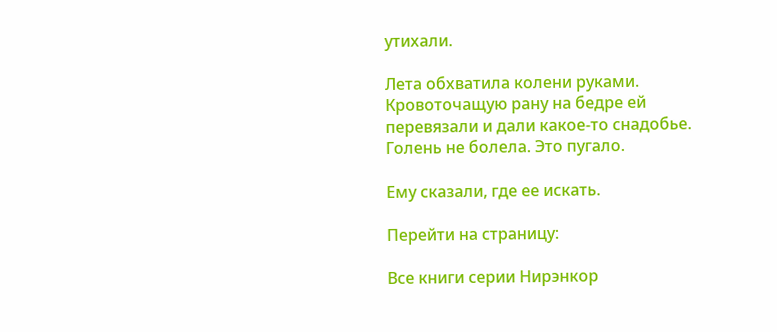утихали.

Лета обхватила колени руками. Кровоточащую рану на бедре ей перевязали и дали какое-то снадобье. Голень не болела. Это пугало.

Ему сказали, где ее искать.

Перейти на страницу:

Все книги серии Нирэнкор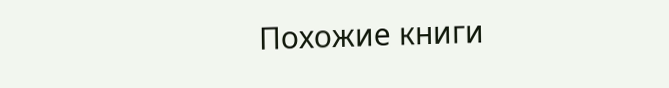Похожие книги